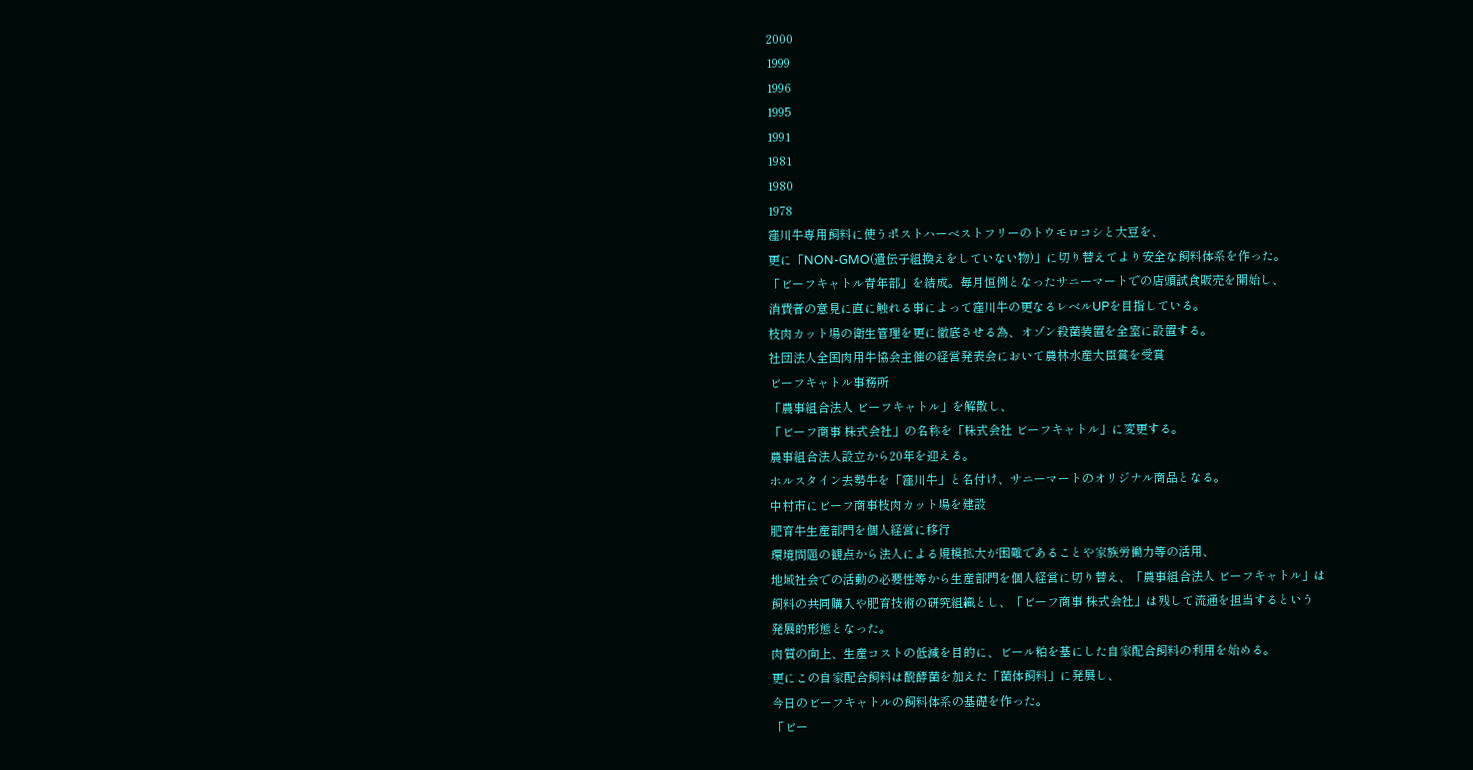2000
1999
1996
1995
1991
1981
1980
1978
窪川牛専用飼料に使うポストハーベストフリーのトウモロコシと大豆を、
更に「NON-GMO(遺伝子組換えをしていない物)」に切り替えてより安全な飼料体系を作った。
「ビーフキャトル青年部」を結成。毎月恒例となったサニーマートでの店頭試食販売を開始し、
消費者の意見に直に触れる事によって窪川牛の更なるレベルUPを目指している。
枝肉カット場の衛生管理を更に徹底させる為、オゾン殺菌装置を全室に設置する。
社団法人全国肉用牛協会主催の経営発表会において農林水産大臣賞を受賞
ビーフキャトル事務所
「農事組合法人 ビーフキャトル」を解散し、
「ビーフ商事 株式会社」の名称を「株式会社 ビーフキャトル」に変更する。
農事組合法人設立から20年を迎える。
ホルスタイン去勢牛を「窪川牛」と名付け、サニーマートのオリジナル商品となる。
中村市にビーフ商事枝肉カット場を建設
肥育牛生産部門を個人経営に移行
環境問題の観点から法人による規模拡大が困難であることや家族労働力等の活用、
地域社会での活動の必要性等から生産部門を個人経営に切り替え、「農事組合法人 ビーフキャトル」は
飼料の共同購入や肥育技術の研究組織とし、「ビーフ商事 株式会社」は残して流通を担当するという
発展的形態となった。
肉質の向上、生産コストの低減を目的に、ビール粕を基にした自家配合飼料の利用を始める。
更にこの自家配合飼料は醗酵菌を加えた「菌体飼料」に発展し、
今日のビーフキャトルの飼料体系の基礎を作った。
「ビー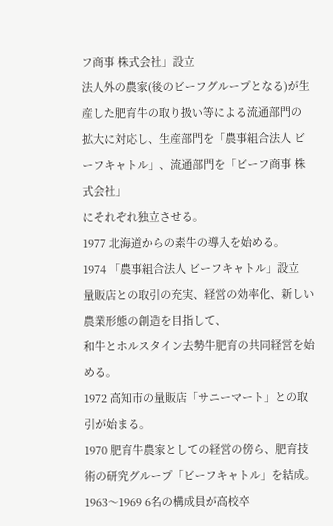フ商事 株式会社」設立
法人外の農家(後のビーフグループとなる)が生産した肥育牛の取り扱い等による流通部門の
拡大に対応し、生産部門を「農事組合法人 ビーフキャトル」、流通部門を「ビーフ商事 株式会社」
にそれぞれ独立させる。
1977 北海道からの素牛の導入を始める。
1974 「農事組合法人 ビーフキャトル」設立
量販店との取引の充実、経営の効率化、新しい農業形態の創造を目指して、
和牛とホルスタイン去勢牛肥育の共同経営を始める。
1972 高知市の量販店「サニーマート」との取引が始まる。
1970 肥育牛農家としての経営の傍ら、肥育技術の研究グループ「ビーフキャトル」を結成。
1963〜1969 6名の構成員が高校卒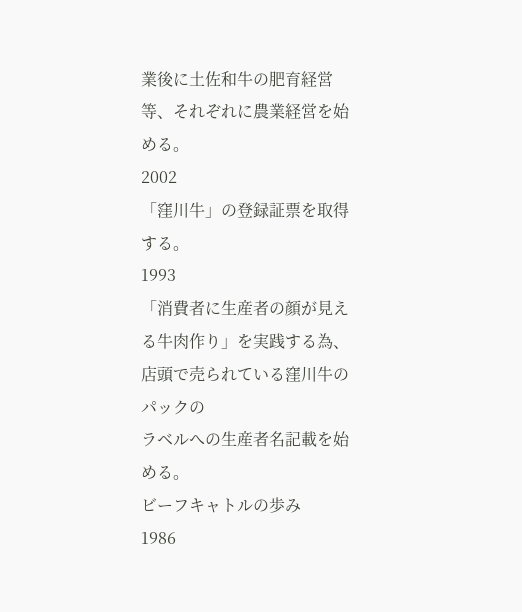業後に土佐和牛の肥育経営等、それぞれに農業経営を始める。
2002
「窪川牛」の登録証票を取得する。
1993
「消費者に生産者の顔が見える牛肉作り」を実践する為、店頭で売られている窪川牛のパックの
ラベルへの生産者名記載を始める。
ビーフキャトルの歩み
1986